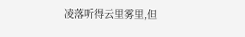凌落听得云里雾里,但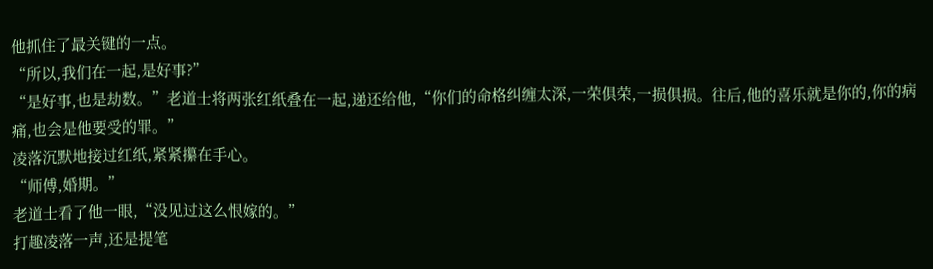他抓住了最关键的一点。
“所以,我们在一起,是好事?”
“是好事,也是劫数。”老道士将两张红纸叠在一起,递还给他,“你们的命格纠缠太深,一荣俱荣,一损俱损。往后,他的喜乐就是你的,你的病痛,也会是他要受的罪。”
凌落沉默地接过红纸,紧紧攥在手心。
“师傅,婚期。”
老道士看了他一眼,“没见过这么恨嫁的。”
打趣凌落一声,还是提笔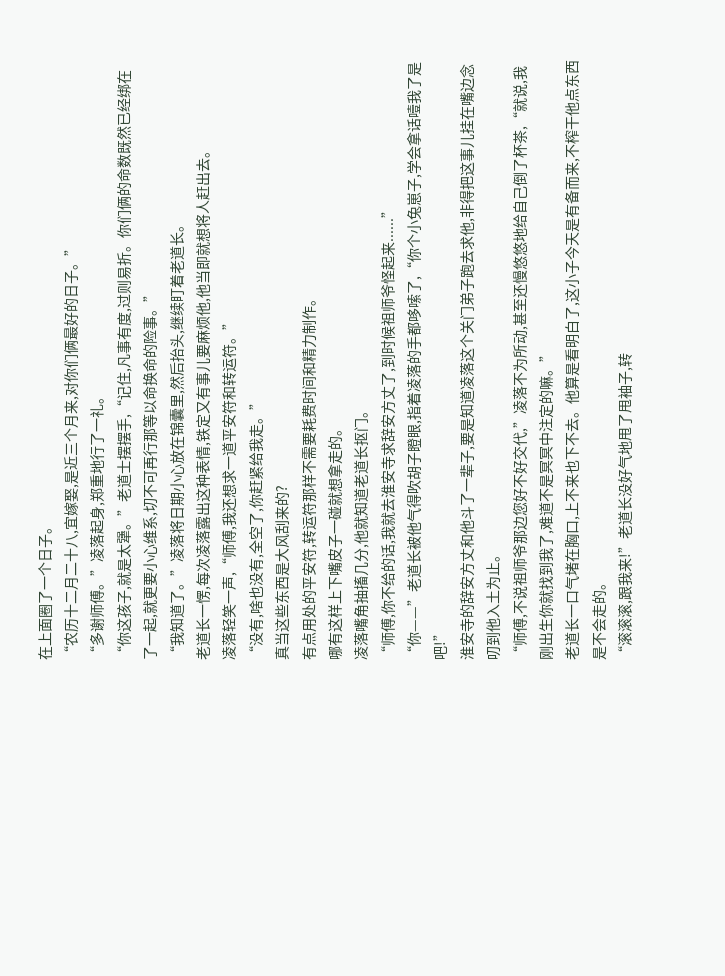在上面圈了一个日子。
“农历十二月二十八,宜嫁娶,是近三个月来,对你们俩最好的日子。”
“多谢师傅。”凌落起身,郑重地行了一礼。
“你这孩子,就是太犟。”老道士摆摆手,“记住,凡事有度,过则易折。你们俩的命数既然已经绑在了一起,就更要小心维系,切不可再行那等以命换命的险事。”
“我知道了。”凌落将日期小心放在锦囊里,然后抬头,继续盯着老道长。
老道长一愣,每次凌落露出这种表情,铁定又有事儿要麻烦他,他当即就想将人赶出去。
凌落轻笑一声,“师傅,我还想求一道平安符和转运符。”
“没有,啥也没有,全空了,你赶紧给我走。”
真当这些东西是大风刮来的?
有点用处的平安符,转运符那样不需要耗费时间和精力制作。
哪有这样上下嘴皮子一碰就想拿走的。
凌落嘴角抽搐几分,他就知道老道长抠门。
“师傅,你不给的话,我就去淮安寺求辞安方丈了,到时候祖师爷怪起来......”
“你——”老道长被他气得吹胡子瞪眼,指着凌落的手都哆嗦了,“你个小兔崽子,学会拿话噎我了是吧!”
淮安寺的辞安方丈和他斗了一辈子,要是知道凌落这个关门弟子跑去求他,非得把这事儿挂在嘴边念叨到他入土为止。
“师傅,不说祖师爷那边您好不好交代,”凌落不为所动,甚至还慢悠悠地给自己倒了杯茶,“就说,我刚出生你就找到我了,难道不是冥冥中注定的嘛。”
老道长一口气堵在胸口,上不来也下不去。他算是看明白了,这小子今天是有备而来,不榨干他点东西是不会走的。
“滚滚滚,跟我来!”老道长没好气地甩了甩袖子,转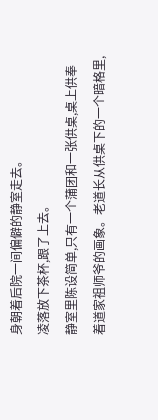身朝着后院一间偏僻的静室走去。
凌落放下茶杯,跟了上去。
静室里陈设简单,只有一个蒲团和一张供桌,桌上供奉着道家祖师爷的画象。老道长从供桌下的一个暗格里,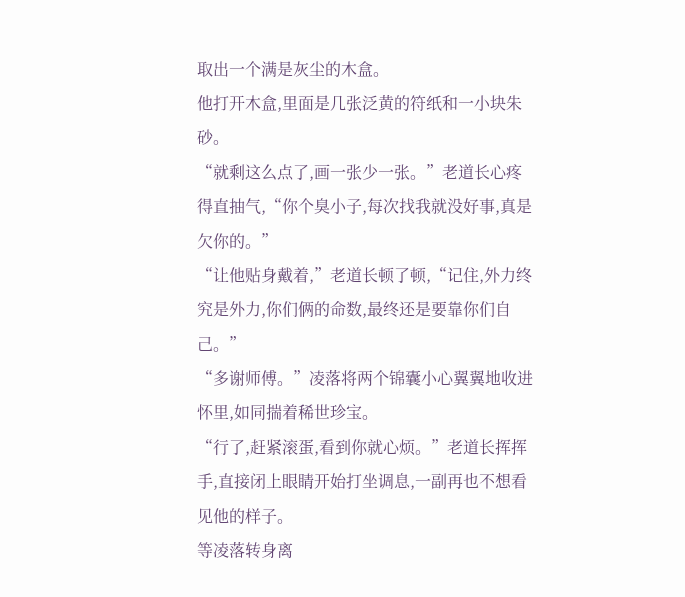取出一个满是灰尘的木盒。
他打开木盒,里面是几张泛黄的符纸和一小块朱砂。
“就剩这么点了,画一张少一张。”老道长心疼得直抽气,“你个臭小子,每次找我就没好事,真是欠你的。”
“让他贴身戴着,”老道长顿了顿,“记住,外力终究是外力,你们俩的命数,最终还是要靠你们自己。”
“多谢师傅。”凌落将两个锦囊小心翼翼地收进怀里,如同揣着稀世珍宝。
“行了,赶紧滚蛋,看到你就心烦。”老道长挥挥手,直接闭上眼睛开始打坐调息,一副再也不想看见他的样子。
等凌落转身离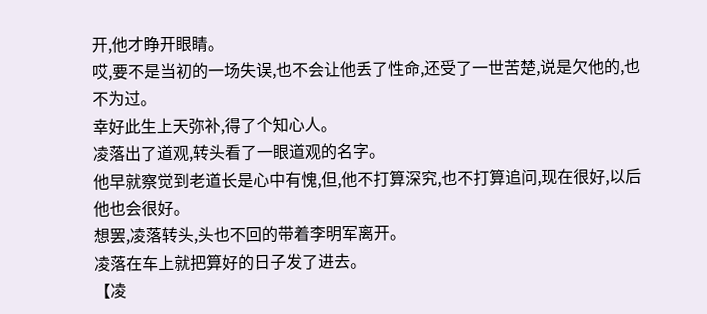开,他才睁开眼睛。
哎,要不是当初的一场失误,也不会让他丢了性命,还受了一世苦楚,说是欠他的,也不为过。
幸好此生上天弥补,得了个知心人。
凌落出了道观,转头看了一眼道观的名字。
他早就察觉到老道长是心中有愧,但,他不打算深究,也不打算追问,现在很好,以后他也会很好。
想罢,凌落转头,头也不回的带着李明军离开。
凌落在车上就把算好的日子发了进去。
【凌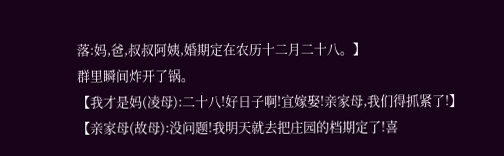落:妈,爸,叔叔阿姨,婚期定在农历十二月二十八。】
群里瞬间炸开了锅。
【我才是妈(凌母):二十八!好日子啊!宜嫁娶!亲家母,我们得抓紧了!】
【亲家母(故母):没问题!我明天就去把庄园的档期定了!喜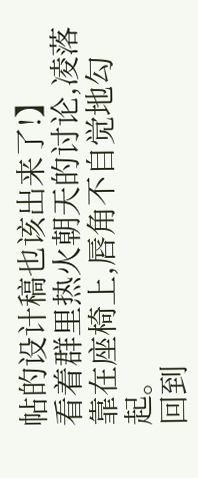帖的设计稿也该出来了!】
看着群里热火朝天的讨论,凌落靠在座椅上,唇角不自觉地勾起。
回到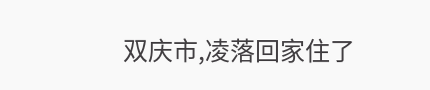双庆市,凌落回家住了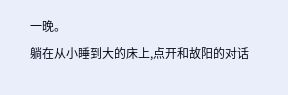一晚。
躺在从小睡到大的床上,点开和故阳的对话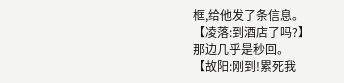框,给他发了条信息。
【凌落:到酒店了吗?】
那边几乎是秒回。
【故阳:刚到!累死我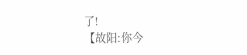了!
【故阳:你今